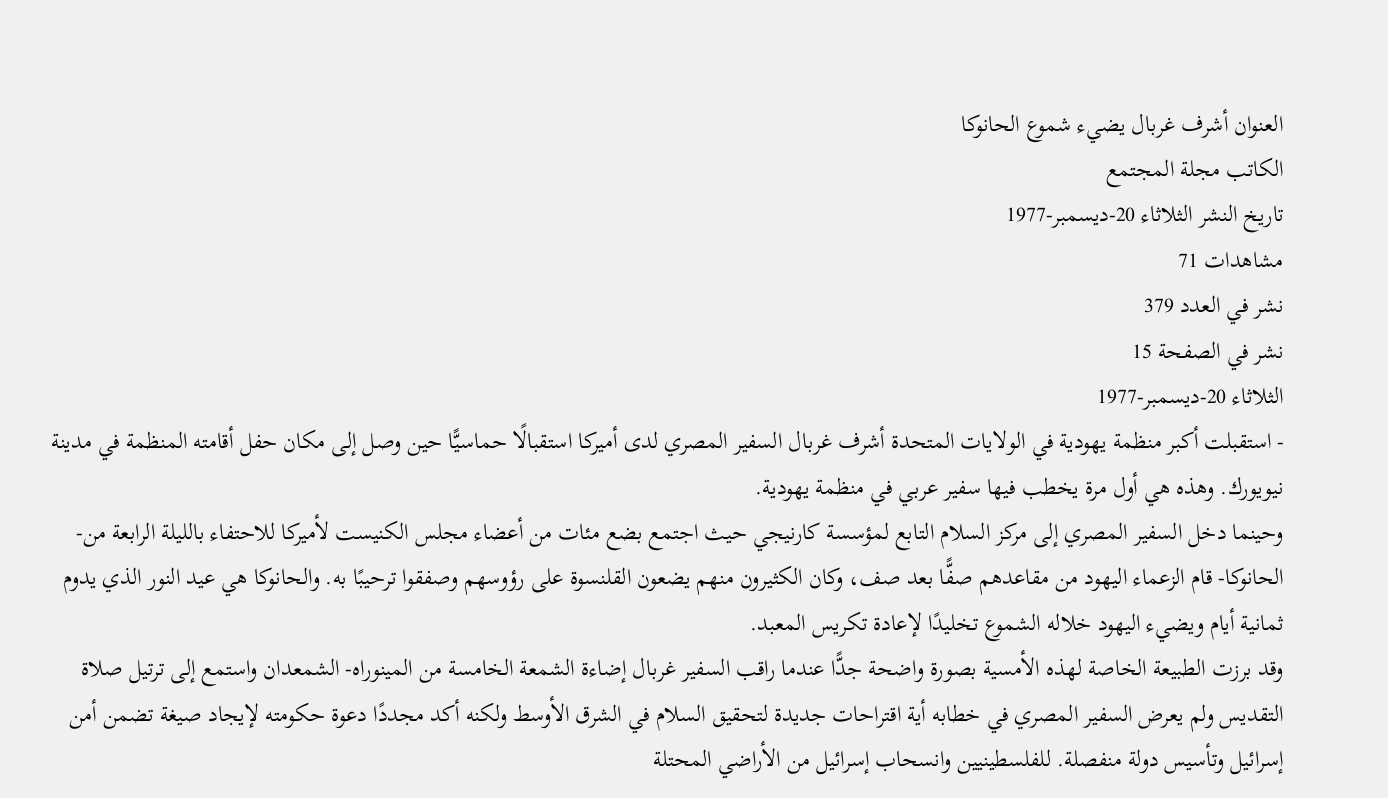العنوان أشرف غربال يضيء شموع الحانوكا
الكاتب مجلة المجتمع
تاريخ النشر الثلاثاء 20-ديسمبر-1977
مشاهدات 71
نشر في العدد 379
نشر في الصفحة 15
الثلاثاء 20-ديسمبر-1977
- استقبلت أكبر منظمة يهودية في الولايات المتحدة أشرف غربال السفير المصري لدى أميركا استقبالًا حماسيًّا حين وصل إلى مكان حفل أقامته المنظمة في مدينة نيويورك. وهذه هي أول مرة يخطب فيها سفير عربي في منظمة يهودية.
وحينما دخل السفير المصري إلى مركز السلام التابع لمؤسسة كارنيجي حيث اجتمع بضع مئات من أعضاء مجلس الكنيست لأميركا للاحتفاء بالليلة الرابعة من- الحانوكا- قام الزعماء اليهود من مقاعدهم صفًّا بعد صف، وكان الكثيرون منهم يضعون القلنسوة على رؤوسهم وصفقوا ترحيبًا به. والحانوكا هي عيد النور الذي يدوم ثمانية أيام ويضيء اليهود خلاله الشموع تخليدًا لإعادة تكريس المعبد.
وقد برزت الطبيعة الخاصة لهذه الأمسية بصورة واضحة جدًّا عندما راقب السفير غربال إضاءة الشمعة الخامسة من المينوراه- الشمعدان واستمع إلى ترتيل صلاة التقديس ولم يعرض السفير المصري في خطابه أية اقتراحات جديدة لتحقيق السلام في الشرق الأوسط ولكنه أكد مجددًا دعوة حكومته لإيجاد صيغة تضمن أمن إسرائيل وتأسيس دولة منفصلة. للفلسطينيين وانسحاب إسرائيل من الأراضي المحتلة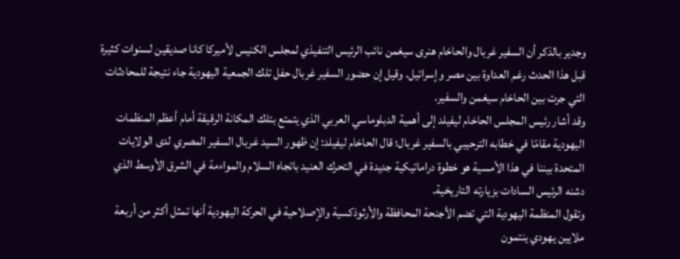وجدير بالذكر أن السفير غربال والحاخام هنری سيغمن نائب الرئيس التنفيذي لمجلس الكنيس لأميركا كانا صديقين لسنوات كثيرة قبل هذا الحدث رغم العداوة بين مصر وإسرائيل. وقيل إن حضور السفير غربال حفل تلك الجمعية اليهودية جاء نتيجة للمحادثات التي جرت بين الحاخام سيغمن والسفير.
وقد أشار رئيس المجلس الحاخام ليفيلد إلى أهمية الدبلوماسي العربي الذي يتمتع بتلك المكانة الرقيقة أمام أعظم المنظمات اليهودية مقامًا في خطابه الترحيبي بالسفير غربال؛ قال الحاخام ليفيلد: إن ظهور السيد غربال السفير المصري لدى الولايات المتحدة بيننا في هذا الأمسية هو خطوة دراماتيكية جديدة في التحرك العنيد باتجاه السلام والمواءمة في الشرق الأوسط الذي دشنه الرئيس السادات بزيارته التاريخية.
وتقول المنظمة اليهودية التي تضم الأجنحة المحافظة والأرثوذكسية والإصلاحية في الحركة اليهودية أنها تمثل أكثر من أربعة ملايين يهودي ينتمون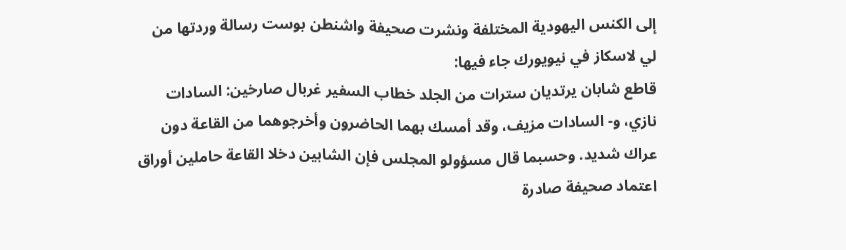إلى الكنس اليهودية المختلفة ونشرت صحيفة واشنطن بوست رسالة وردتها من لي لاسكاز في نيويورك جاء فيها:
قاطع شابان يرتديان سترات من الجلد خطاب السفير غربال صارخين: السادات نازي، و- السادات مزيف، وقد أمسك بهما الحاضرون وأخرجوهما من القاعة دون عراك شديد. وحسبما قال مسؤولو المجلس فإن الشابين دخلا القاعة حاملین أوراق اعتماد صحيفة صادرة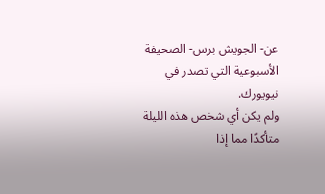عن- الجويش برس- الصحيفة الأسبوعية التي تصدر في نيويورك.
ولم يكن أي شخص هذه الليلة متأكدًا مما إذا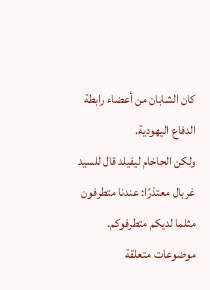كان الشابان من أعضاء رابطة الدفاع اليهودية.
ولكن الحاخام ليفيلد قال للسيد غربال معتذرًا: عندنا متطرفون مثلما لديكم متطرفوكم.
موضوعات متعلقة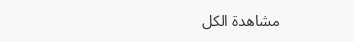مشاهدة الكل